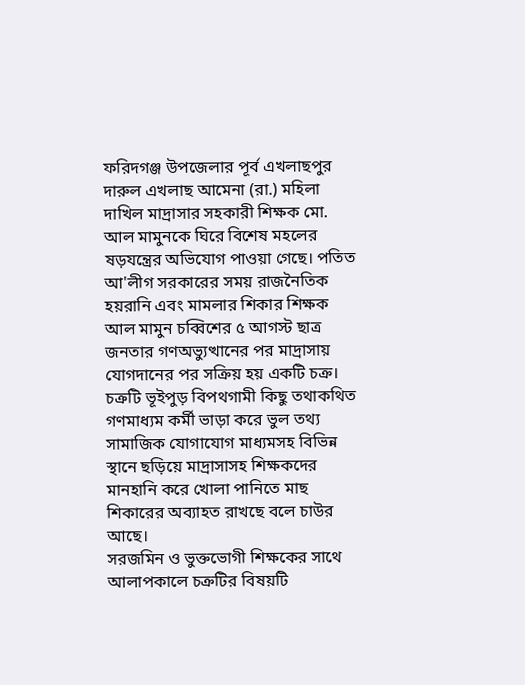ফরিদগঞ্জ উপজেলার পূর্ব এখলাছপুর দারুল এখলাছ আমেনা (রা.) মহিলা দাখিল মাদ্রাসার সহকারী শিক্ষক মো. আল মামুনকে ঘিরে বিশেষ মহলের ষড়যন্ত্রের অভিযোগ পাওয়া গেছে। পতিত আ'লীগ সরকারের সময় রাজনৈতিক হয়রানি এবং মামলার শিকার শিক্ষক আল মামুন চব্বিশের ৫ আগস্ট ছাত্র জনতার গণঅভ্যুত্থানের পর মাদ্রাসায় যোগদানের পর সক্রিয় হয় একটি চক্র। চক্রটি ভূইপুড় বিপথগামী কিছু তথাকথিত গণমাধ্যম কর্মী ভাড়া করে ভুল তথ্য সামাজিক যোগাযোগ মাধ্যমসহ বিভিন্ন স্থানে ছড়িয়ে মাদ্রাসাসহ শিক্ষকদের মানহানি করে খোলা পানিতে মাছ শিকারের অব্যাহত রাখছে বলে চাউর আছে।
সরজমিন ও ভুক্তভোগী শিক্ষকের সাথে আলাপকালে চক্রটির বিষয়টি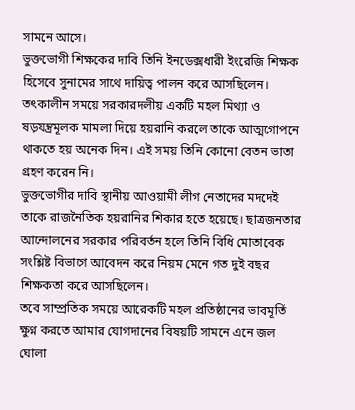সামনে আসে।
ভুক্তভোগী শিক্ষকের দাবি তিনি ইনডেক্সধারী ইংরেজি শিক্ষক হিসেবে সুনামের সাথে দায়িত্ব পালন করে আসছিলেন। তৎকালীন সময়ে সরকারদলীয় একটি মহল মিথ্যা ও ষড়যন্ত্রমূলক মামলা দিয়ে হয়রানি করলে তাকে আত্মগোপনে থাকতে হয় অনেক দিন। এই সময় তিনি কোনো বেতন ভাতা গ্রহণ করেন নি।
ভুক্তভোগীর দাবি স্থানীয় আওয়ামী লীগ নেতাদের মদদেই তাকে রাজনৈতিক হয়রানির শিকার হতে হয়েছে। ছাত্রজনতার আন্দোলনের সরকার পরিবর্তন হলে তিনি বিধি মোতাবেক সংশ্লিষ্ট বিভাগে আবেদন করে নিয়ম মেনে গত দুই বছর শিক্ষকতা করে আসছিলেন।
তবে সাম্প্রতিক সময়ে আরেকটি মহল প্রতিষ্ঠানের ভাবমূর্তি ক্ষুণ্ন করতে আমার যোগদানের বিষয়টি সামনে এনে জল ঘোলা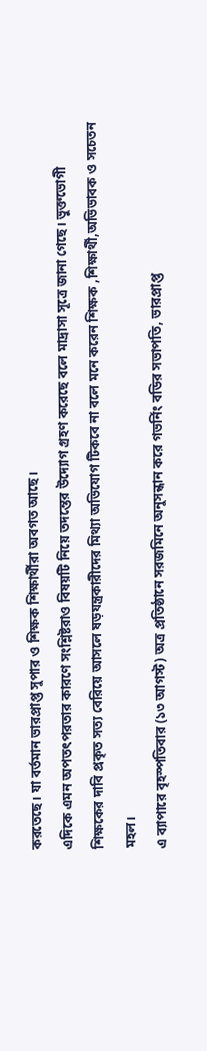করতেছে। যা বর্তমান ভারপ্রাপ্ত সুপার ও শিক্ষক শিক্ষার্থীরা অবগত আছে।
এদিকে এমন অপতৎপরতার কারণে সংশ্লিষ্টরাও বিষয়টি নিয়ে তদন্তের উদ্যোগ গ্রহণ করেছে বলে মাদ্রাসা সূত্রে জানা গেছে। ভুক্তভোগী শিক্ষকের দাবি প্রকৃত সত্য বেরিয়ে আসলে ষড়যন্ত্রকারীদের মিথ্যা অভিযোগ টিকবে না বলে মনে করেন শিক্ষক ,শিক্ষার্থী,অভিভাবক ও সচেতন মহল।
এ ব্যাপারে বৃহস্পতিবার (১৩ আগস্ট) অত্র প্রতিষ্ঠানে সরজমিনে অনুসন্ধান করে গভর্নিং বডির সভাপতি, ভারপ্রাপ্ত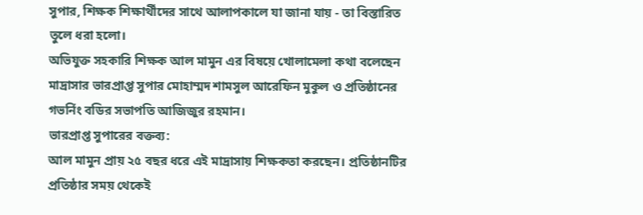সুপার, শিক্ষক শিক্ষার্থীদের সাথে আলাপকালে যা জানা যায় - তা বিস্তারিত তুলে ধরা হলো।
অভিযুক্ত সহকারি শিক্ষক আল মামুন এর বিষয়ে খোলামেলা কথা বলেছেন মাদ্রাসার ভারপ্রাপ্ত সুপার মোহাম্মদ শামসুল আরেফিন মুকুল ও প্রতিষ্ঠানের গভর্নিং বডির সভাপতি আজিজুর রহমান।
ভারপ্রাপ্ত সুপারের বক্তব্য:
আল মামুন প্রায় ২৫ বছর ধরে এই মাদ্রাসায় শিক্ষকতা করছেন। প্রতিষ্ঠানটির প্রতিষ্ঠার সময় থেকেই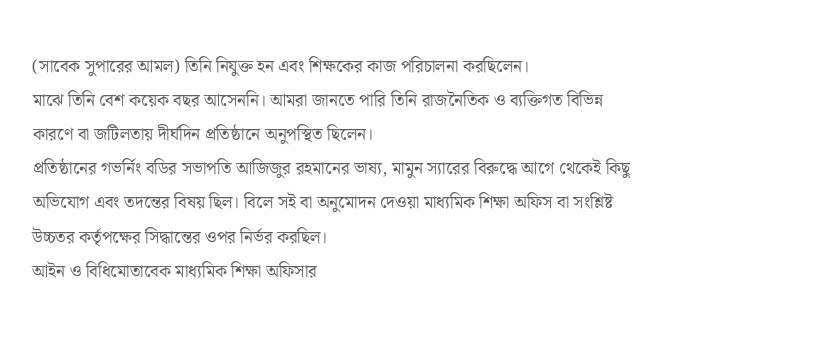(সাবেক সুপারের আমল) তিনি নিযুক্ত হন এবং শিক্ষকের কাজ পরিচালনা করছিলেন।
মাঝে তিনি বেশ কয়েক বছর আসেননি। আমরা জানতে পারি তিনি রাজনৈতিক ও ব্যক্তিগত বিভিন্ন কারণে বা জটিলতায় দীর্ঘদিন প্রতিষ্ঠানে অনুপস্থিত ছিলেন।
প্রতিষ্ঠানের গভর্নিং বডির সভাপতি আজিজুর রহমানের ভাষ্য, মামুন স্যারের বিরুদ্ধে আগে থেকেই কিছু অভিযোগ এবং তদন্তের বিষয় ছিল। বিলে সই বা অনুমোদন দেওয়া মাধ্যমিক শিক্ষা অফিস বা সংশ্লিষ্ট উচ্চতর কর্তৃপক্ষের সিদ্ধান্তের ওপর নির্ভর করছিল।
আইন ও বিধিমোতাবেক মাধ্যমিক শিক্ষা অফিসার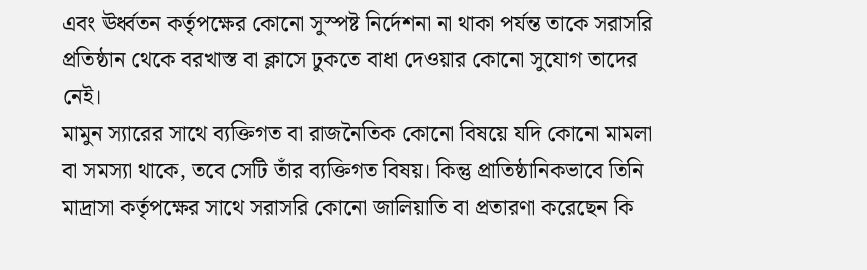এবং ঊর্ধ্বতন কর্তৃপক্ষের কোনো সুস্পষ্ট নির্দেশনা না থাকা পর্যন্ত তাকে সরাসরি প্রতিষ্ঠান থেকে বরখাস্ত বা ক্লাসে ঢুকতে বাধা দেওয়ার কোনো সুযোগ তাদের নেই।
মামুন স্যারের সাথে ব্যক্তিগত বা রাজনৈতিক কোনো বিষয়ে যদি কোনো মামলা বা সমস্যা থাকে, তবে সেটি তাঁর ব্যক্তিগত বিষয়। কিন্তু প্রাতিষ্ঠানিকভাবে তিনি মাদ্রাসা কর্তৃপক্ষের সাথে সরাসরি কোনো জালিয়াতি বা প্রতারণা করেছেন কি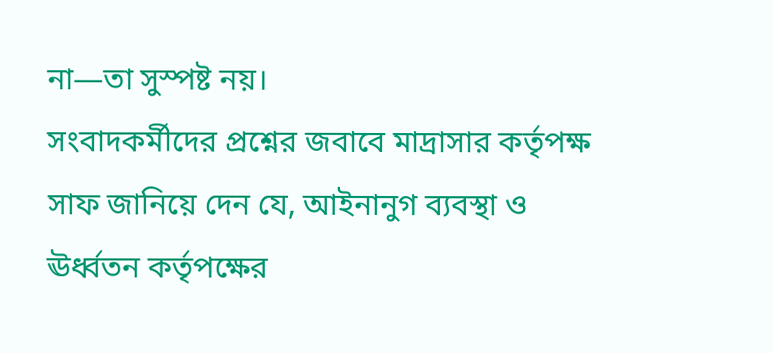না—তা সুস্পষ্ট নয়।
সংবাদকর্মীদের প্রশ্নের জবাবে মাদ্রাসার কর্তৃপক্ষ সাফ জানিয়ে দেন যে, আইনানুগ ব্যবস্থা ও ঊর্ধ্বতন কর্তৃপক্ষের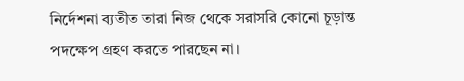নির্দেশনা ব্যতীত তারা নিজ থেকে সরাসরি কোনো চূড়ান্ত পদক্ষেপ গ্রহণ করতে পারছেন না।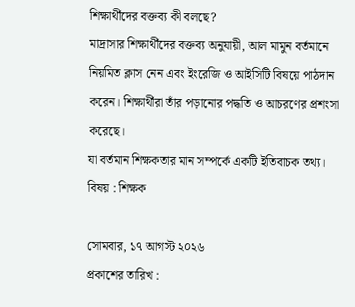শিক্ষার্থীদের বক্তব্য কী বলছে?
মাদ্রাসার শিক্ষার্থীদের বক্তব্য অনুযায়ী, আল মামুন বর্তমানে নিয়মিত ক্লাস নেন এবং ইংরেজি ও আইসিটি বিষয়ে পাঠদান করেন। শিক্ষার্থীরা তাঁর পড়ানোর পদ্ধতি ও আচরণের প্রশংসা করেছে।
যা বর্তমান শিক্ষকতার মান সম্পর্কে একটি ইতিবাচক তথ্য।
বিষয় : শিক্ষক

সোমবার, ১৭ আগস্ট ২০২৬
প্রকাশের তারিখ :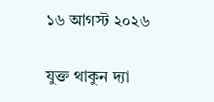১৬ আগস্ট ২০২৬

যুক্ত থাকুন দ্যা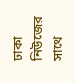ঢাকা নিউজের সাথে